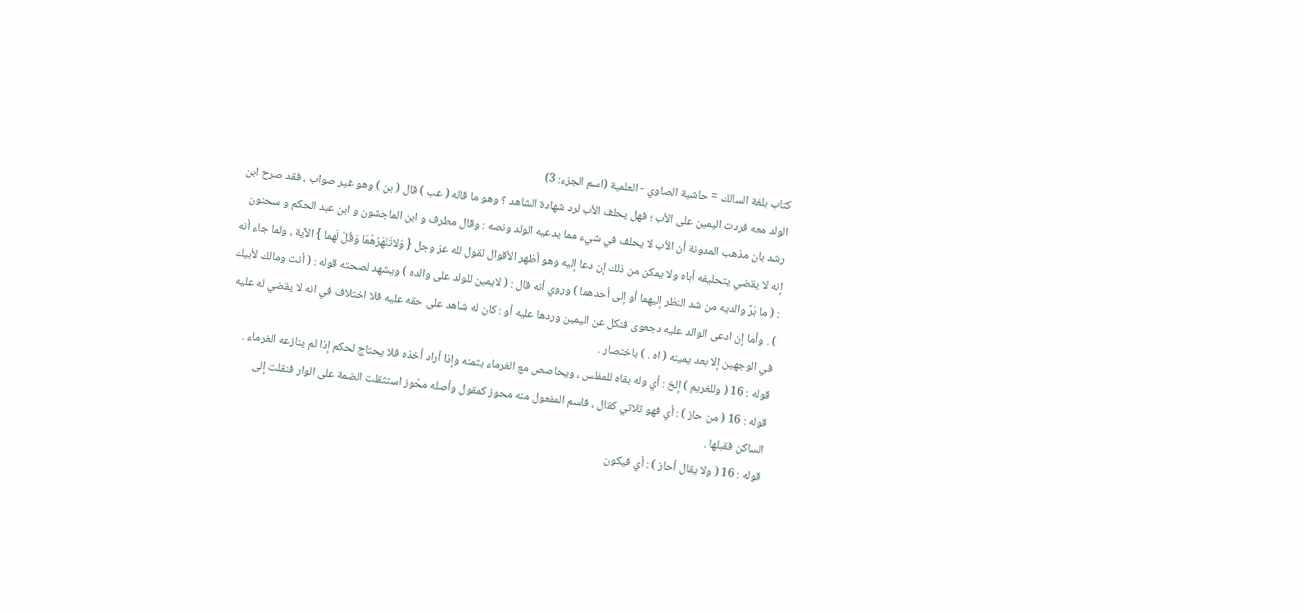كتاب بلغة السالك = حاشية الصاوي - العلمية (اسم الجزء: 3)
الولد معه فردت اليمين على الأب ؛ فهل يحلف الأب لرد شهادة الشاهد ؟ وهو ما قاله ( عب ) قال ( بن ) وهو غير صواب ، فقد صرح ابن رشد بان مذهب المدونة أن الأب لا يحلف في شيء مما يدعيه الولد ونصه : وقال مطرف و ابن الماجشون و ابن عبد الحكم و سحنون إنه لا يقضي يتحليفه أباه ولا يمكن من ذلك إن دعا إليه وهو أظهر الأقوال لقول لله عز وجل { وَلاتَنْهَرُهُمَا وَقُلْ لَهما } الآية ، ولما جاء أنه : ( ما بَرَّ والديه من شد النظر إليهما أو إلى أحدهما ) وروي أنه قال : ( لايمين للولد على والده ) ويشهد لصحته قوله : ( أنت ومالك لأبيك ) . وأما إن ادعى الوالد عليه دجعوى فنكل عن اليمين وردها عليه أو : كان له شاهد على حقه عليه فلا اختلاف في انه لا يقضي له عليه في الوجهين إلا بعد يمينه ( اه . ) باختصار .
قوله : 16 ( وللغريم ) إلخ : أي وله بقاه للمفلس ، ويحاصص مع الغرماء بثمنه وإذا أراد أخذه فلا يحتاج لحكم إذا لم ينازعه الغرماء .
قوله : 16 ( من حاز ) : أي فهو ثلاثي كقال ، فاسم المفعول منه محوز كمقول وأصله محُوز استثقلت الضمة على الوار فنقلت إلى الساكن فقبلها .
قوله : 16 ( ولا يقال أحاز ) : أي فيكون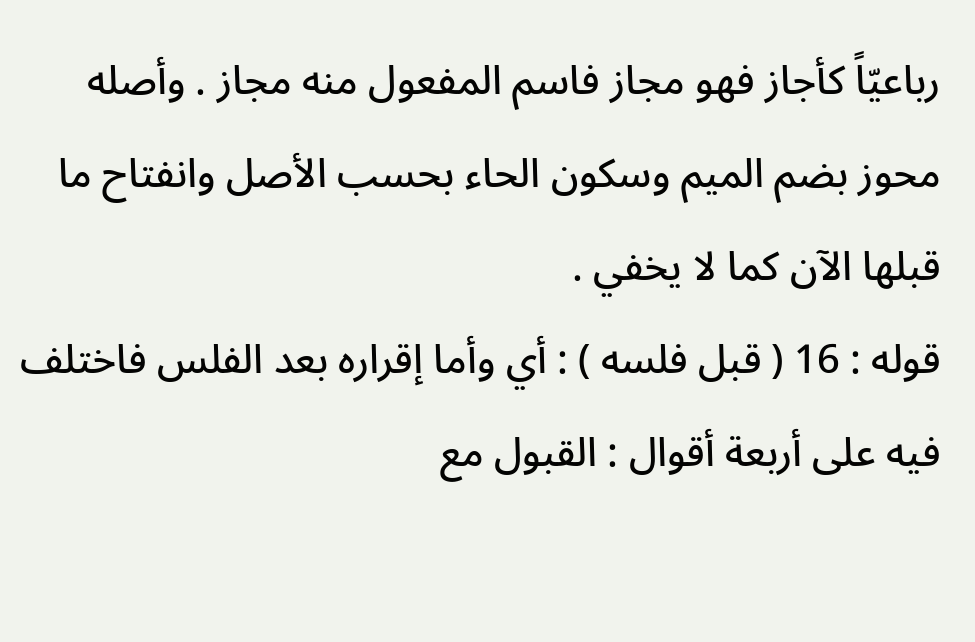رباعيّاً كأجاز فهو مجاز فاسم المفعول منه مجاز . وأصله محوز بضم الميم وسكون الحاء بحسب الأصل وانفتاح ما قبلها الآن كما لا يخفي .
قوله : 16 ( قبل فلسه ) : أي وأما إقراره بعد الفلس فاختلف فيه على أربعة أقوال : القبول مع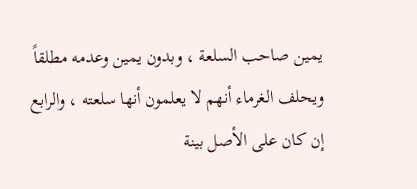يمين صاحب السلعة ، وبدون يمين وعدمه مطلقاً ويحلف الغرماء أنهم لا يعلمون أنها سلعته ، والرابع إن كان على الأصل بينة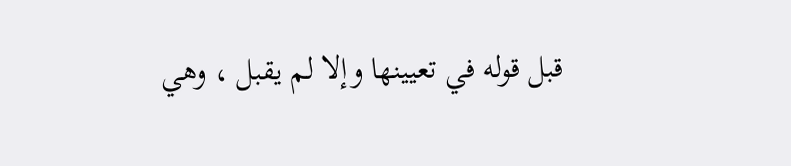قبل قوله في تعيينها وإلا لم يقبل ، وهي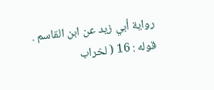رواية أبي زيد عن ابن القاسم .
قوله : 16 ( لخراب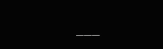___